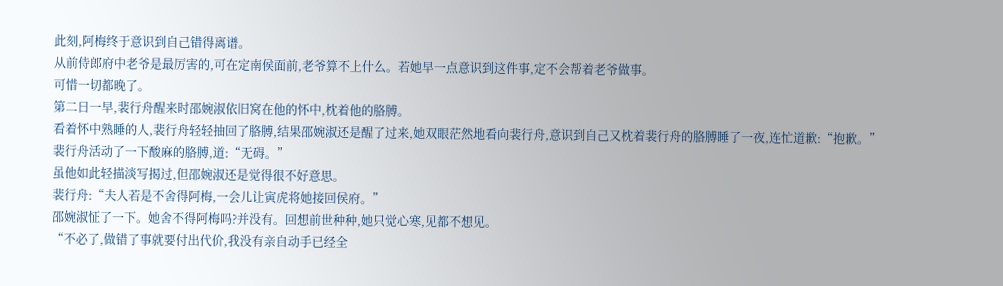此刻,阿梅终于意识到自己错得离谱。
从前侍郎府中老爷是最厉害的,可在定南侯面前,老爷算不上什么。若她早一点意识到这件事,定不会帮着老爷做事。
可惜一切都晚了。
第二日一早,裴行舟醒来时邵婉淑依旧窝在他的怀中,枕着他的胳膊。
看着怀中熟睡的人,裴行舟轻轻抽回了胳膊,结果邵婉淑还是醒了过来,她双眼茫然地看向裴行舟,意识到自己又枕着裴行舟的胳膊睡了一夜,连忙道歉:“抱歉。”
裴行舟活动了一下酸麻的胳膊,道:“无碍。”
虽他如此轻描淡写揭过,但邵婉淑还是觉得很不好意思。
裴行舟:“夫人若是不舍得阿梅,一会儿让寅虎将她接回侯府。”
邵婉淑怔了一下。她舍不得阿梅吗?并没有。回想前世种种,她只觉心寒,见都不想见。
“不必了,做错了事就要付出代价,我没有亲自动手已经全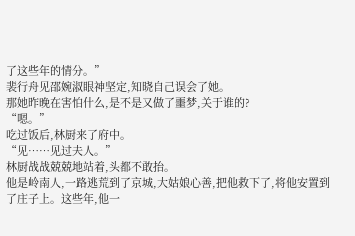了这些年的情分。”
裴行舟见邵婉淑眼神坚定,知晓自己误会了她。
那她昨晚在害怕什么,是不是又做了噩梦,关于谁的?
“嗯。”
吃过饭后,林厨来了府中。
“见……见过夫人。”
林厨战战兢兢地站着,头都不敢抬。
他是岭南人,一路逃荒到了京城,大姑娘心善,把他救下了,将他安置到了庄子上。这些年,他一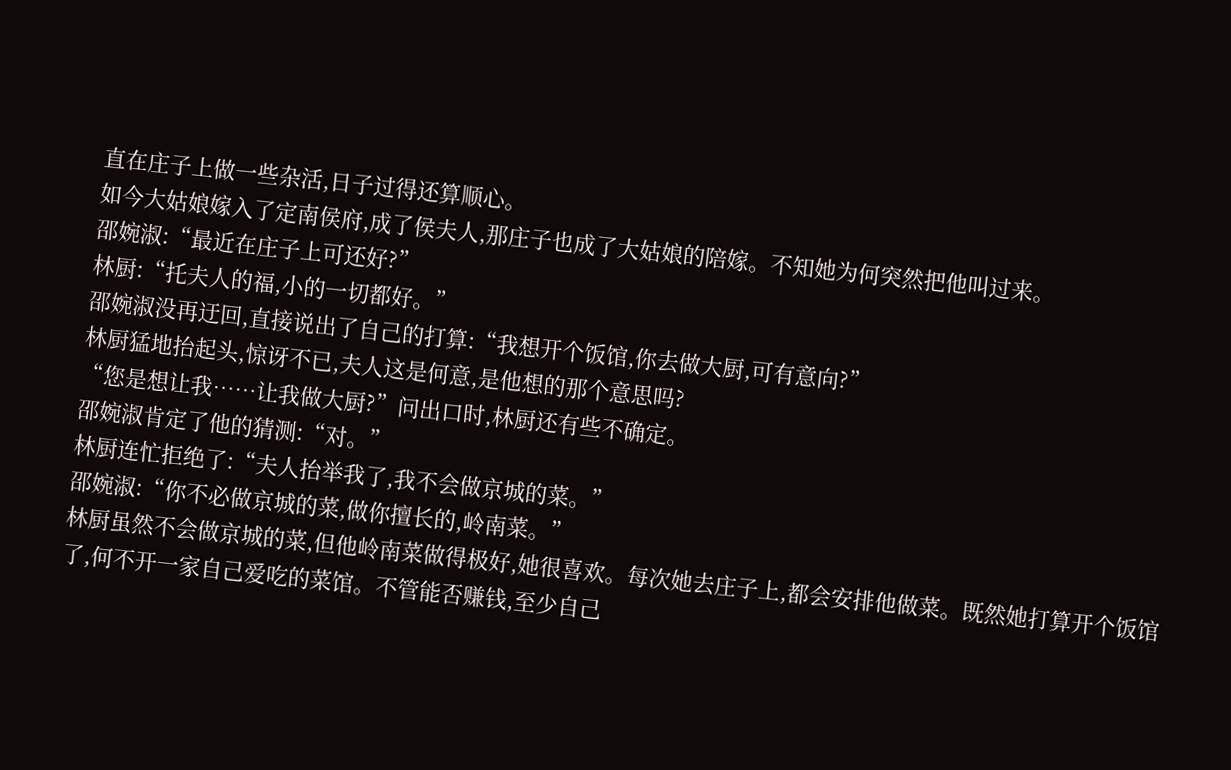直在庄子上做一些杂活,日子过得还算顺心。
如今大姑娘嫁入了定南侯府,成了侯夫人,那庄子也成了大姑娘的陪嫁。不知她为何突然把他叫过来。
邵婉淑:“最近在庄子上可还好?”
林厨:“托夫人的福,小的一切都好。”
邵婉淑没再迂回,直接说出了自己的打算:“我想开个饭馆,你去做大厨,可有意向?”
林厨猛地抬起头,惊讶不已,夫人这是何意,是他想的那个意思吗?
“您是想让我……让我做大厨?”问出口时,林厨还有些不确定。
邵婉淑肯定了他的猜测:“对。”
林厨连忙拒绝了:“夫人抬举我了,我不会做京城的菜。”
邵婉淑:“你不必做京城的菜,做你擅长的,岭南菜。”
林厨虽然不会做京城的菜,但他岭南菜做得极好,她很喜欢。每次她去庄子上,都会安排他做菜。既然她打算开个饭馆了,何不开一家自己爱吃的菜馆。不管能否赚钱,至少自己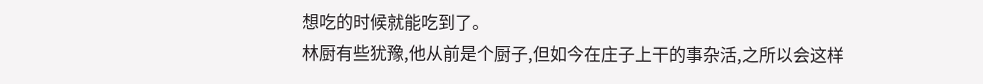想吃的时候就能吃到了。
林厨有些犹豫,他从前是个厨子,但如今在庄子上干的事杂活,之所以会这样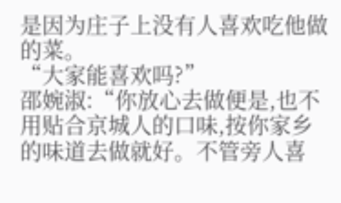是因为庄子上没有人喜欢吃他做的菜。
“大家能喜欢吗?”
邵婉淑:“你放心去做便是,也不用贴合京城人的口味,按你家乡的味道去做就好。不管旁人喜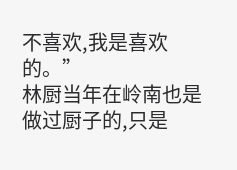不喜欢,我是喜欢的。”
林厨当年在岭南也是做过厨子的,只是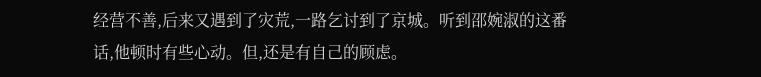经营不善,后来又遇到了灾荒,一路乞讨到了京城。听到邵婉淑的这番话,他顿时有些心动。但,还是有自己的顾虑。